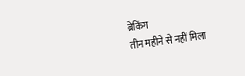ब्रेकिंग
तीन महीने से नहीं मिला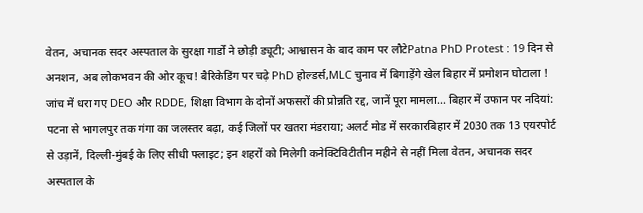वेतन, अचानक सदर अस्पताल के सुरक्षा गार्डों ने छोड़ी ड्यूटी; आश्वासन के बाद काम पर लौटेPatna PhD Protest : 19 दिन से अनशन, अब लोकभवन की ओर कूच! बैरिकेडिंग पर चढ़े PhD होल्डर्स,MLC चुनाव में बिगाड़ेंगे खेल बिहार में प्रमोशन घोटाला ! जांच में धरा गए DEO और RDDE, शिक्षा विभाग के दोनों अफसरों की प्रोन्नति रद्द, जानें पूरा मामला... बिहार में उफान पर नदियां: पटना से भागलपुर तक गंगा का जलस्तर बढ़ा, कई जिलों पर खतरा मंडराया; अलर्ट मोड में सरकारबिहार में 2030 तक 13 एयरपोर्ट से उड़ानें, दिल्ली-मुंबई के लिए सीधी फ्लाइट; इन शहरों को मिलेगी कनेक्टिविटीतीन महीने से नहीं मिला वेतन, अचानक सदर अस्पताल के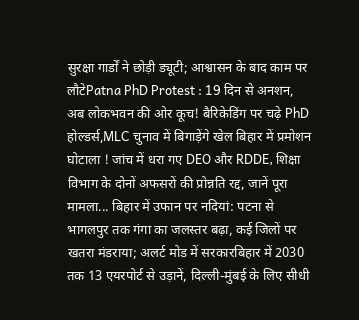सुरक्षा गार्डों ने छोड़ी ड्यूटी; आश्वासन के बाद काम पर लौटेPatna PhD Protest : 19 दिन से अनशन, अब लोकभवन की ओर कूच! बैरिकेडिंग पर चढ़े PhD होल्डर्स,MLC चुनाव में बिगाड़ेंगे खेल बिहार में प्रमोशन घोटाला ! जांच में धरा गए DEO और RDDE, शिक्षा विभाग के दोनों अफसरों की प्रोन्नति रद्द, जानें पूरा मामला... बिहार में उफान पर नदियां: पटना से भागलपुर तक गंगा का जलस्तर बढ़ा, कई जिलों पर खतरा मंडराया; अलर्ट मोड में सरकारबिहार में 2030 तक 13 एयरपोर्ट से उड़ानें, दिल्ली-मुंबई के लिए सीधी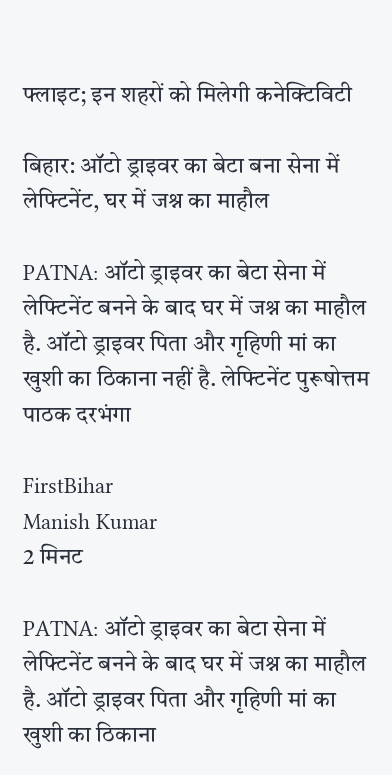फ्लाइट; इन शहरों को मिलेगी कनेक्टिविटी

बिहार: ऑटो ड्राइवर का बेटा बना सेना में लेफ्टिनेंट, घर में जश्न का माहौल

PATNA: ऑटो ड्राइवर का बेटा सेना में लेफ्टिनेंट बनने के बाद घर में जश्न का माहौल है. ऑटो ड्राइवर पिता और गृहिणी मां का खुशी का ठिकाना नहीं है. लेफ्टिनेंट पुरूषोत्तम पाठक दरभंगा

FirstBihar
Manish Kumar
2 मिनट

PATNA: ऑटो ड्राइवर का बेटा सेना में लेफ्टिनेंट बनने के बाद घर में जश्न का माहौल है. ऑटो ड्राइवर पिता और गृहिणी मां का खुशी का ठिकाना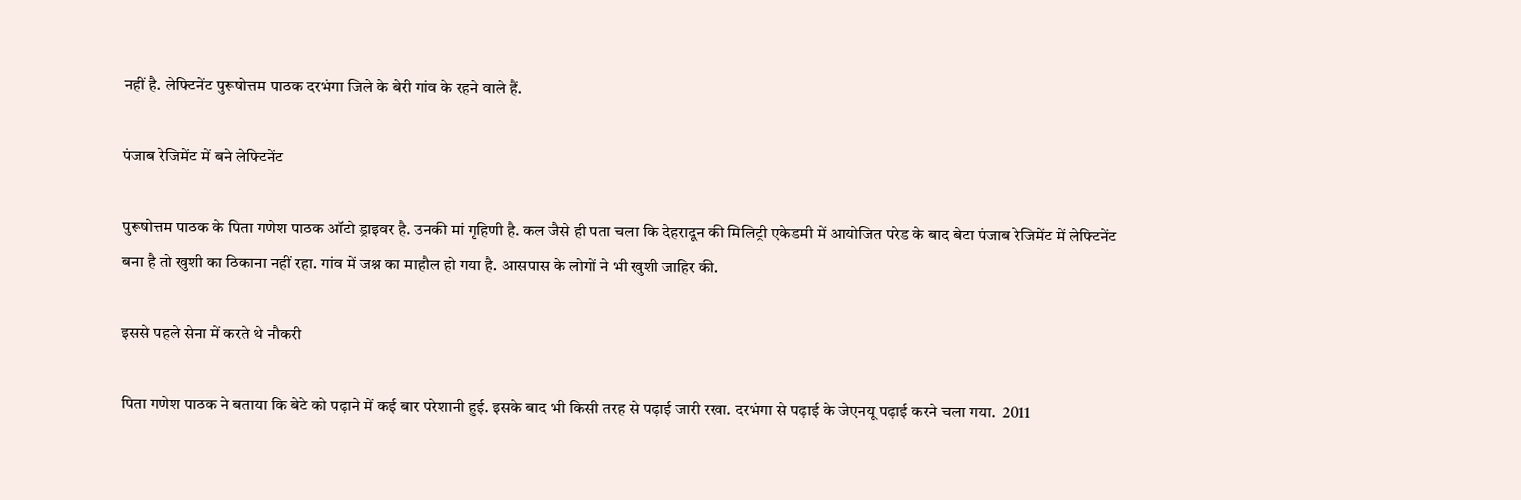नहीं है. लेफ्टिनेंट पुरूषोत्तम पाठक दरभंगा जिले के बेरी गांव के रहने वाले हैं.

पंजाब रेजिमेंट में बने लेफ्टिनेंट

पुरूषोत्तम पाठक के पिता गणेश पाठक ऑटो ड्राइवर है. उनकी मां गृहिणी है. कल जैसे ही पता चला कि देहरादून की मिलिट्री एकेडमी में आयोजित परेड के बाद बेटा पंजाब रेजिमेंट में लेफ्टिनेंट बना है तो खुशी का ठिकाना नहीं रहा. गांव में जश्न का माहौल हो गया है. आसपास के लोगों ने भी खुशी जाहिर की.

इससे पहले सेना में करते थे नौकरी

पिता गणेश पाठक ने बताया कि बेटे को पढ़ाने में कई बार परेशानी हुई. इसके बाद भी किसी तरह से पढ़ाई जारी रखा. दरभंगा से पढ़ाई के जेएनयू पढ़ाई करने चला गया.  2011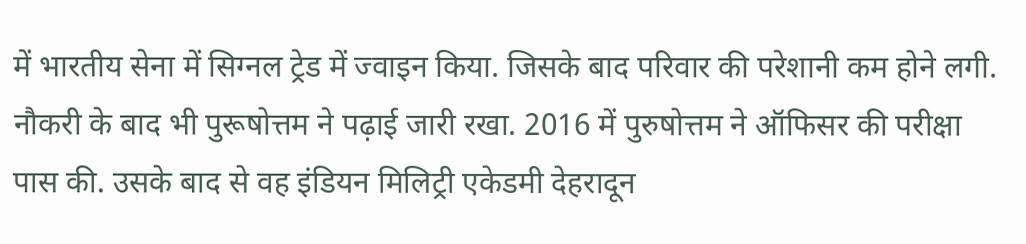में भारतीय सेना में सिग्नल ट्रेड में ज्वाइन किया. जिसके बाद परिवार की परेशानी कम होने लगी. नौकरी के बाद भी पुरूषोत्तम ने पढ़ाई जारी रखा. 2016 में पुरुषोत्तम ने ऑफिसर की परीक्षा पास की. उसके बाद से वह इंडियन मिलिट्री एकेडमी देहरादून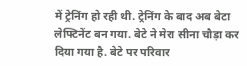में ट्रेनिंग हो रही थी. ट्रेनिंग के बाद अब बेटा लेफ्टिनेंट बन गया. बेटे ने मेरा सीना चौड़ा कर दिया गया है. बेटे पर परिवार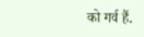को गर्व हैं.